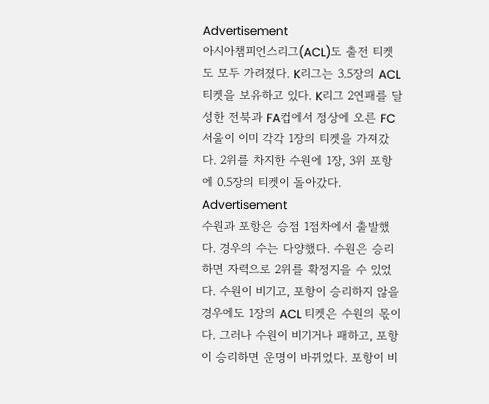Advertisement
아시아챔피언스리그(ACL)도 출전 티켓도 모두 가려졌다. K리그는 3.5장의 ACL 티켓을 보유하고 있다. K리그 2연패를 달성한 전북과 FA컵에서 정상에 오른 FC서울이 이미 각각 1장의 티켓을 가져갔다. 2위를 차지한 수원에 1장, 3위 포항에 0.5장의 티켓이 돌아갔다.
Advertisement
수원과 포항은 승점 1점차에서 출발했다. 경우의 수는 다양했다. 수원은 승리하면 자력으로 2위를 확정지을 수 있었다. 수원이 비기고, 포항이 승리하지 않을 경우에도 1장의 ACL 티켓은 수원의 몫이다. 그러나 수원이 비기거나 패하고, 포항이 승리하면 운명이 바뀌었다. 포항이 비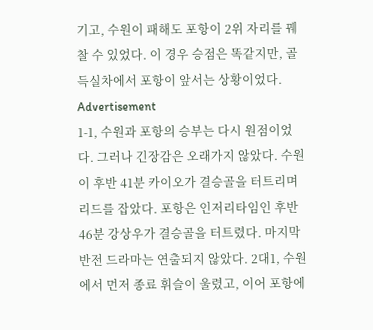기고, 수원이 패해도 포항이 2위 자리를 꿰찰 수 있었다. 이 경우 승점은 똑같지만, 골득실차에서 포항이 앞서는 상황이었다.
Advertisement
1-1, 수원과 포항의 승부는 다시 원점이었다. 그러나 긴장감은 오래가지 않았다. 수원이 후반 41분 카이오가 결승골을 터트리며 리드를 잡았다. 포항은 인저리타임인 후반 46분 강상우가 결승골을 터트렸다. 마지막 반전 드라마는 연출되지 않았다. 2대1, 수원에서 먼저 종료 휘슬이 울렸고, 이어 포항에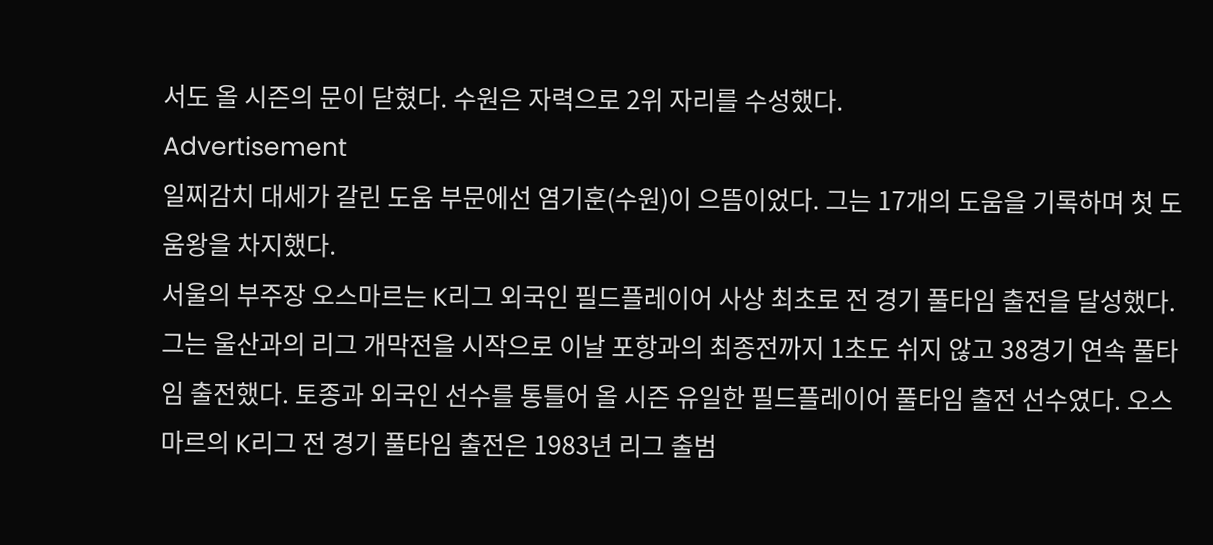서도 올 시즌의 문이 닫혔다. 수원은 자력으로 2위 자리를 수성했다.
Advertisement
일찌감치 대세가 갈린 도움 부문에선 염기훈(수원)이 으뜸이었다. 그는 17개의 도움을 기록하며 첫 도움왕을 차지했다.
서울의 부주장 오스마르는 K리그 외국인 필드플레이어 사상 최초로 전 경기 풀타임 출전을 달성했다. 그는 울산과의 리그 개막전을 시작으로 이날 포항과의 최종전까지 1초도 쉬지 않고 38경기 연속 풀타임 출전했다. 토종과 외국인 선수를 통틀어 올 시즌 유일한 필드플레이어 풀타임 출전 선수였다. 오스마르의 K리그 전 경기 풀타임 출전은 1983년 리그 출범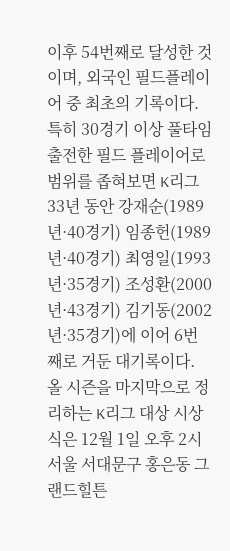이후 54번째로 달성한 것이며, 외국인 필드플레이어 중 최초의 기록이다. 특히 30경기 이상 풀타임 출전한 필드 플레이어로 범위를 좁혀보면 K리그 33년 동안 강재순(1989년·40경기) 임종헌(1989년·40경기) 최영일(1993년·35경기) 조성환(2000년·43경기) 김기동(2002년·35경기)에 이어 6번째로 거둔 대기록이다.
올 시즌을 마지막으로 정리하는 K리그 대상 시상식은 12월 1일 오후 2시 서울 서대문구 홍은동 그랜드힐튼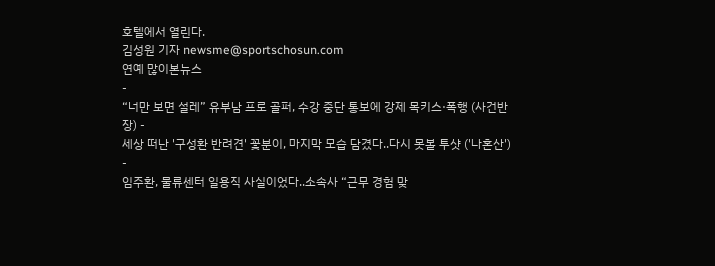호텔에서 열린다.
김성원 기자 newsme@sportschosun.com
연예 많이본뉴스
-
“너만 보면 설레” 유부남 프로 골퍼, 수강 중단 통보에 강제 목키스·폭행 (사건반장) -
세상 떠난 '구성환 반려견' 꽃분이, 마지막 모습 담겼다..다시 못볼 투샷 ('나혼산') -
임주환, 물류센터 일용직 사실이었다..소속사 “근무 경험 맞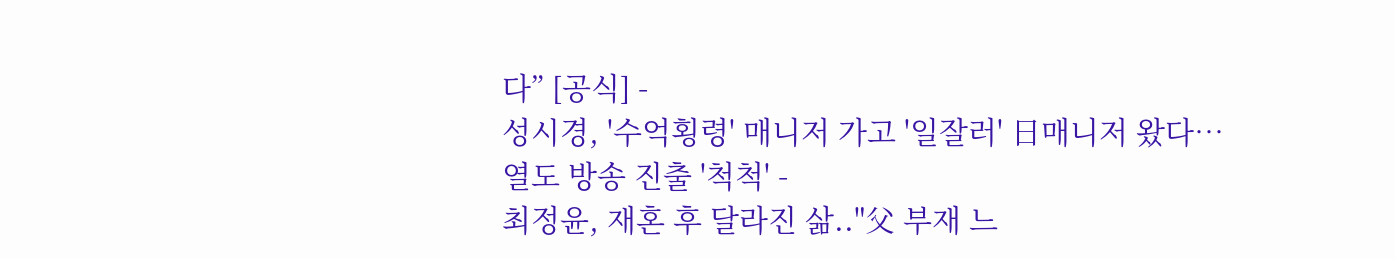다” [공식] -
성시경, '수억횡령' 매니저 가고 '일잘러' 日매니저 왔다…열도 방송 진출 '척척' -
최정윤, 재혼 후 달라진 삶.."父 부재 느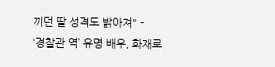끼던 딸 성격도 밝아져" -
‘경찰관 역’ 유명 배우, 화재로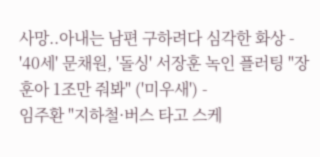사망..아내는 남편 구하려다 심각한 화상 -
'40세' 문채원, '돌싱' 서장훈 녹인 플러팅 "장훈아 1조만 줘봐" ('미우새') -
임주환 "지하철·버스 타고 스케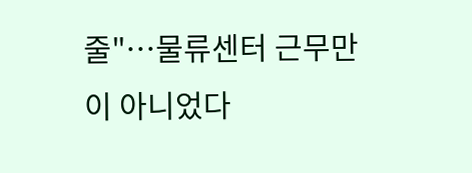줄"…물류센터 근무만이 아니었다